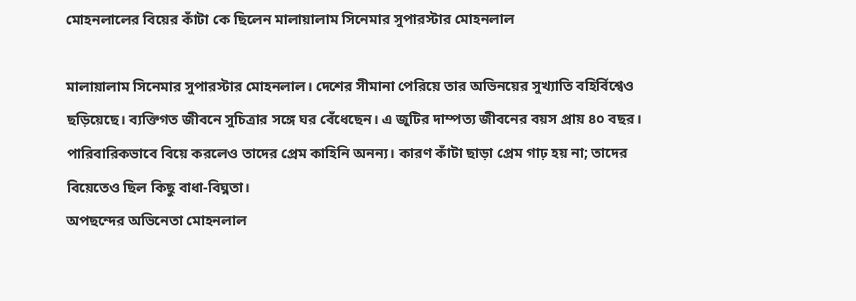মোহনলালের বিয়ের কাঁটা কে ছিলেন মালায়ালাম সিনেমার সুপারস্টার মোহনলাল

মালায়ালাম সিনেমার সুপারস্টার মোহনলাল। দেশের সীমানা পেরিয়ে তার অভিনয়ের সুখ্যাতি বহির্বিশ্বেও ছড়িয়েছে। ব্যক্তিগত জীবনে সুচিত্রার সঙ্গে ঘর বেঁধেছেন। এ জুটির দাম্পত্য জীবনের বয়স প্রায় ৪০ বছর। পারিবারিকভাবে বিয়ে করলেও তাদের প্রেম কাহিনি অনন্য। কারণ কাঁটা ছাড়া প্রেম গাঢ় হয় না; তাদের বিয়েতেও ছিল কিছু বাধা-বিঘ্নতা।
অপছন্দের অভিনেতা মোহনলাল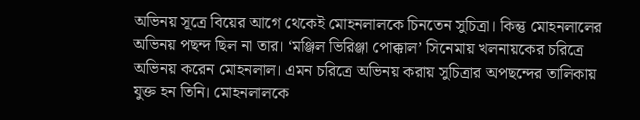অভিনয় সূত্রে বিয়ের আগে থেকেই মোহনলালকে চিনতেন সুচিত্রা। কিন্তু মোহনলালের অভিনয় পছন্দ ছিল না তার। ‘মঞ্জিল ভিরিঞ্জা পোক্কাল’ সিনেমায় খলনায়কের চরিত্রে অভিনয় করেন মোহনলাল। এমন চরিত্রে অভিনয় করায় সুচিত্রার অপছন্দের তালিকায় যুক্ত হন তিনি। মোহনলালকে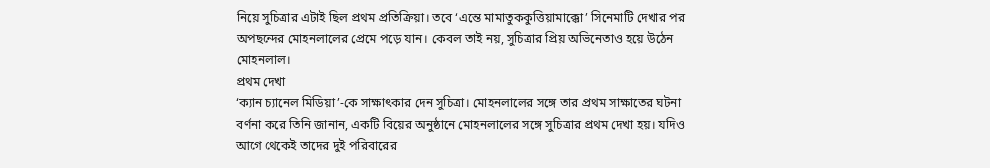নিয়ে সুচিত্রার এটাই ছিল প্রথম প্রতিক্রিয়া। তবে ‘এন্তে মামাতুককুত্তিয়ামাক্কো’ সিনেমাটি দেখার পর অপছন্দের মোহনলালের প্রেমে পড়ে যান। কেবল তাই নয়, সুচিত্রার প্রিয় অভিনেতাও হয়ে উঠেন মোহনলাল।
প্রথম দেখা
‘ক্যান চ্যানেল মিডিয়া’-কে সাক্ষাৎকার দেন সুচিত্রা। মোহনলালের সঙ্গে তার প্রথম সাক্ষাতের ঘটনা বর্ণনা করে তিনি জানান, একটি বিয়ের অনুষ্ঠানে মোহনলালের সঙ্গে সুচিত্রার প্রথম দেখা হয়। যদিও আগে থেকেই তাদের দুই পরিবারের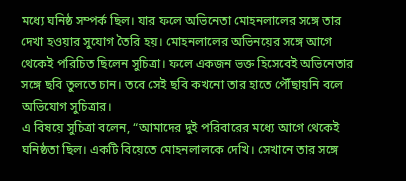মধ্যে ঘনিষ্ঠ সম্পর্ক ছিল। যার ফলে অভিনেতা মোহনলালের সঙ্গে তার দেখা হওয়ার সুযোগ তৈরি হয়। মোহনলালের অভিনয়ের সঙ্গে আগে থেকেই পরিচিত ছিলেন সুচিত্রা। ফলে একজন ভক্ত হিসেবেই অভিনেতার সঙ্গে ছবি তুলতে চান। তবে সেই ছবি কখনো তার হাতে পৌঁছায়নি বলে অভিযোগ সুচিত্রার।
এ বিষয়ে সুচিত্রা বলেন, “আমাদের দুই পরিবারের মধ্যে আগে থেকেই ঘনিষ্ঠতা ছিল। একটি বিয়েতে মোহনলালকে দেখি। সেখানে তার সঙ্গে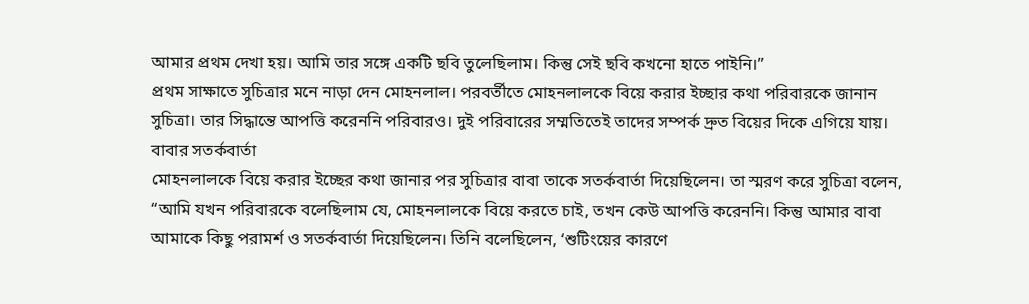আমার প্রথম দেখা হয়। আমি তার সঙ্গে একটি ছবি তুলেছিলাম। কিন্তু সেই ছবি কখনো হাতে পাইনি।”
প্রথম সাক্ষাতে সুচিত্রার মনে নাড়া দেন মোহনলাল। পরবর্তীতে মোহনলালকে বিয়ে করার ইচ্ছার কথা পরিবারকে জানান সুচিত্রা। তার সিদ্ধান্তে আপত্তি করেননি পরিবারও। দুই পরিবারের সম্মতিতেই তাদের সম্পর্ক দ্রুত বিয়ের দিকে এগিয়ে যায়।
বাবার সতর্কবার্তা
মোহনলালকে বিয়ে করার ইচ্ছের কথা জানার পর সুচিত্রার বাবা তাকে সতর্কবার্তা দিয়েছিলেন। তা স্মরণ করে সুচিত্রা বলেন, “আমি যখন পরিবারকে বলেছিলাম যে, মোহনলালকে বিয়ে করতে চাই, তখন কেউ আপত্তি করেননি। কিন্তু আমার বাবা আমাকে কিছু পরামর্শ ও সতর্কবার্তা দিয়েছিলেন। তিনি বলেছিলেন, ‘শুটিংয়ের কারণে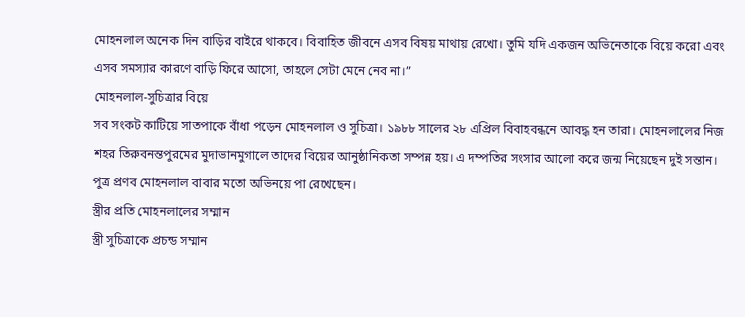মোহনলাল অনেক দিন বাড়ির বাইরে থাকবে। বিবাহিত জীবনে এসব বিষয় মাথায় রেখো। তুমি যদি একজন অভিনেতাকে বিয়ে করো এবং এসব সমস্যার কারণে বাড়ি ফিরে আসো, তাহলে সেটা মেনে নেব না।”
মোহনলাল-সুচিত্রার বিয়ে
সব সংকট কাটিয়ে সাতপাকে বাঁধা পড়েন মোহনলাল ও সুচিত্রা। ১৯৮৮ সালের ২৮ এপ্রিল বিবাহবন্ধনে আবদ্ধ হন তারা। মোহনলালের নিজ শহর তিরুবনন্তপুরমের মুদাভানমুগালে তাদের বিয়ের আনুষ্ঠানিকতা সম্পন্ন হয়। এ দম্পতির সংসার আলো করে জন্ম নিয়েছেন দুই সন্তান। পুত্র প্রণব মোহনলাল বাবার মতো অভিনয়ে পা রেখেছেন।
স্ত্রীর প্রতি মোহনলালের সম্মান
স্ত্রী সুচিত্রাকে প্রচন্ড সম্মান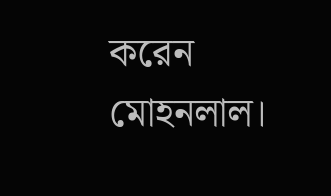করেন মোহনলাল।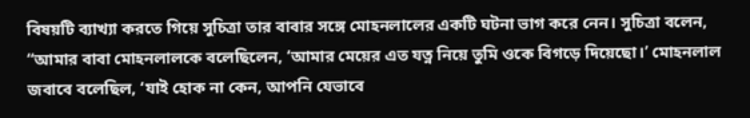বিষয়টি ব্যাখ্যা করতে গিয়ে সুচিত্রা তার বাবার সঙ্গে মোহনলালের একটি ঘটনা ভাগ করে নেন। সুচিত্রা বলেন, “আমার বাবা মোহনলালকে বলেছিলেন, ‘আমার মেয়ের এত যত্ন নিয়ে তুমি ওকে বিগড়ে দিয়েছো।’ মোহনলাল জবাবে বলেছিল, ‘যাই হোক না কেন, আপনি যেভাবে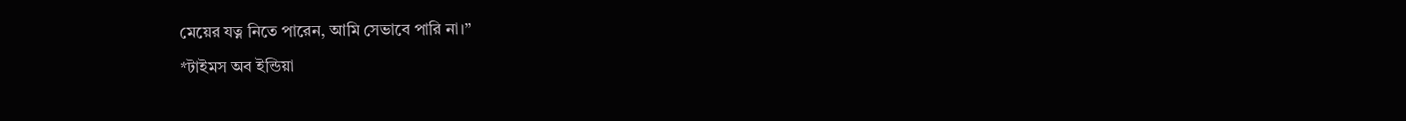মেয়ের যত্ন নিতে পারেন, আমি সেভাবে পারি না।”
*টাইমস অব ইন্ডিয়া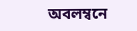অবলম্বনে